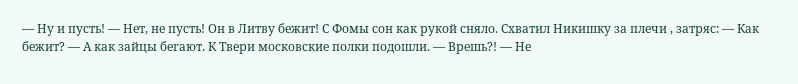— Ну и пусть! — Нет, не пусть! Он в Литву бежит! С Фомы сон как рукой сняло. Схватил Никишку за плечи , затряс: — Как бежит? — А как зайцы бегают. К Твери московские полки подошли. — Врешь?! — Не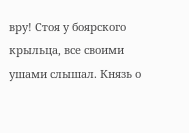вру! Стоя у боярского крыльца, все своими ушами слышал. Князь о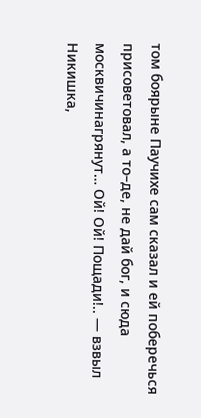том боярыне Паучихе сам сказал и ей поберечься присоветовал, а то–де, не дай бог, и сюда москвичинагрянут… Ой! Ой! Пощади!.. — взвыл Никишка,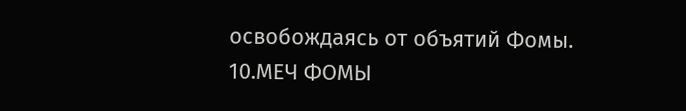освобождаясь от объятий Фомы. 10.МЕЧ ФОМЫ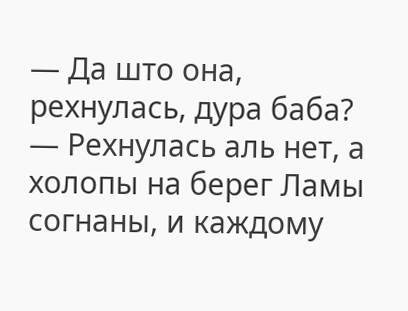— Да што она, рехнулась, дура баба? — Рехнулась аль нет, а холопы на берег Ламы согнаны, и каждому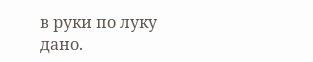в руки по луку дано.